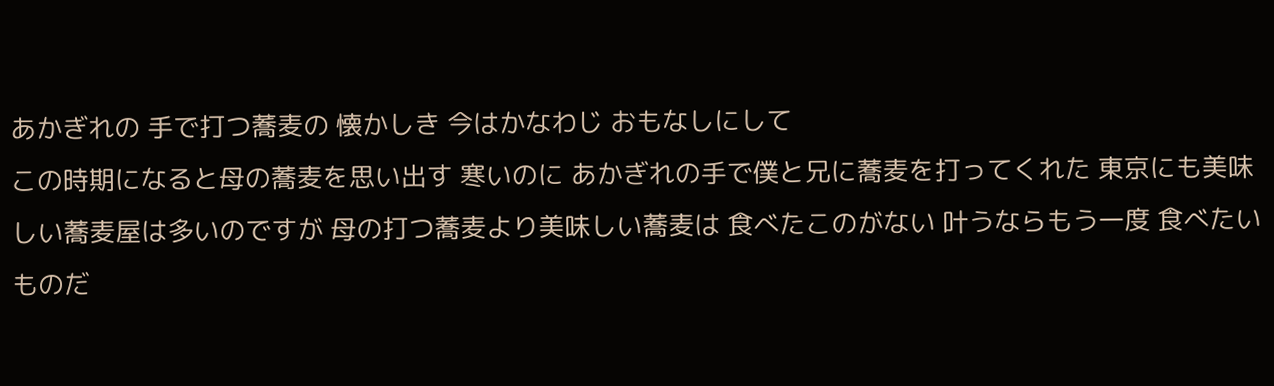あかぎれの 手で打つ蕎麦の 懐かしき 今はかなわじ おもなしにして
この時期になると母の蕎麦を思い出す 寒いのに あかぎれの手で僕と兄に蕎麦を打ってくれた 東京にも美味しい蕎麦屋は多いのですが 母の打つ蕎麦より美味しい蕎麦は 食べたこのがない 叶うならもう一度 食べたいものだ